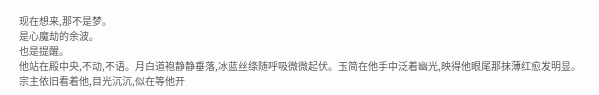现在想来,那不是梦。
是心魔劫的余波。
也是提醒。
他站在殿中央,不动,不语。月白道袍静静垂落,冰蓝丝绦随呼吸微微起伏。玉简在他手中泛着幽光,映得他眼尾那抹薄红愈发明显。
宗主依旧看着他,目光沉沉,似在等他开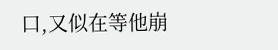口,又似在等他崩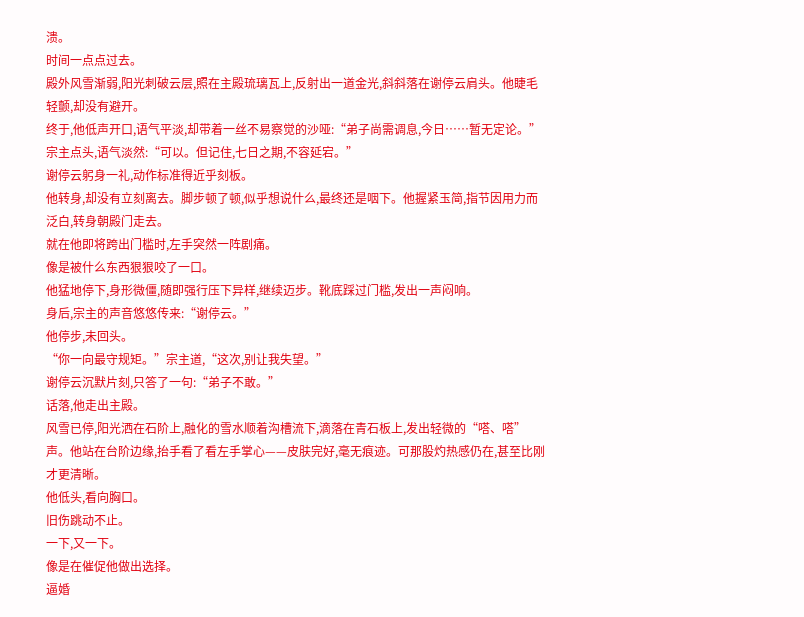溃。
时间一点点过去。
殿外风雪渐弱,阳光刺破云层,照在主殿琉璃瓦上,反射出一道金光,斜斜落在谢停云肩头。他睫毛轻颤,却没有避开。
终于,他低声开口,语气平淡,却带着一丝不易察觉的沙哑:“弟子尚需调息,今日……暂无定论。”
宗主点头,语气淡然:“可以。但记住,七日之期,不容延宕。”
谢停云躬身一礼,动作标准得近乎刻板。
他转身,却没有立刻离去。脚步顿了顿,似乎想说什么,最终还是咽下。他握紧玉简,指节因用力而泛白,转身朝殿门走去。
就在他即将跨出门槛时,左手突然一阵剧痛。
像是被什么东西狠狠咬了一口。
他猛地停下,身形微僵,随即强行压下异样,继续迈步。靴底踩过门槛,发出一声闷响。
身后,宗主的声音悠悠传来:“谢停云。”
他停步,未回头。
“你一向最守规矩。”宗主道,“这次,别让我失望。”
谢停云沉默片刻,只答了一句:“弟子不敢。”
话落,他走出主殿。
风雪已停,阳光洒在石阶上,融化的雪水顺着沟槽流下,滴落在青石板上,发出轻微的“嗒、嗒”声。他站在台阶边缘,抬手看了看左手掌心——皮肤完好,毫无痕迹。可那股灼热感仍在,甚至比刚才更清晰。
他低头,看向胸口。
旧伤跳动不止。
一下,又一下。
像是在催促他做出选择。
逼婚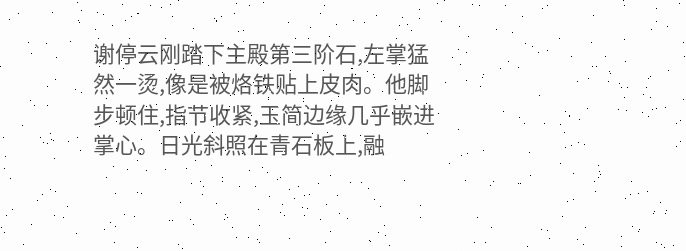谢停云刚踏下主殿第三阶石,左掌猛然一烫,像是被烙铁贴上皮肉。他脚步顿住,指节收紧,玉简边缘几乎嵌进掌心。日光斜照在青石板上,融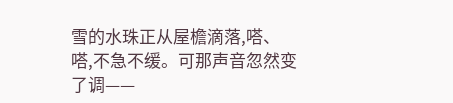雪的水珠正从屋檐滴落,嗒、嗒,不急不缓。可那声音忽然变了调——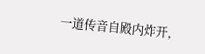一道传音自殿内炸开,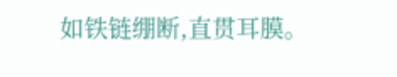如铁链绷断,直贯耳膜。